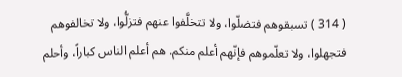( 314 ) تسبقوهم فتضلّوا، ولا تتخلَّفوا عنهم فتزلُّوا، ولا تخالفوهم فتجهلوا، ولا تعلّموهم فإنّهم أعلم منكم. هم أعلم الناس كباراً، وأحلم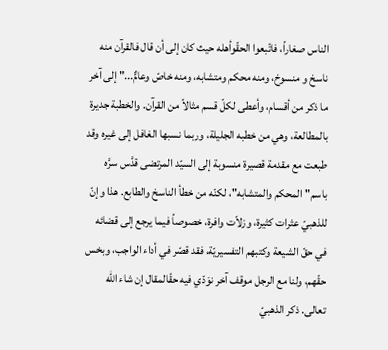الناس صغاراً، فاتّبعوا الحقّوأهله حيث كان إلى أن قال فالقرآن منه ناسخ و منسوخ، ومنه محكم ومتشابه، ومنه خاصّ وعامٌّ..." إلى آخر ما ذكر من أقسام، وأعطى لكلّ قسم مثالاً من القرآن. والخطبة جديرة بالمطالعة، وهي من خطبه الجليلة، وربما نسبها الغافل إلى غيره وقد طبعت مع مقدمة قصيرة منسوبة إلى السيّد المرتضى قدَّس سرَّه باسم"المحكم والمتشابه"، لكنّه من خطأ الناسخ والطابع. هذا وإنّ للذهبيّ عثرات كثيرة، وزلاّت وافرة، خصوصاً فيما يرجع إلى قضائه في حقّ الشيعة وكتبهم التفسيريّة، فقد قصّر في أداء الواجب، وبخس حقّهم، ولنا مع الرجل موقف آخر نوَدّي فيه حقّالمقال إن شاء اللّه تعالى. ذكر الذهبيّ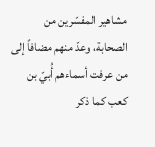مشاهير المفسّرين من الصحابة، وعدّ منهم مضافاً إلى من عرفت أسماءهم أُبيّ بن كعب كما ذكر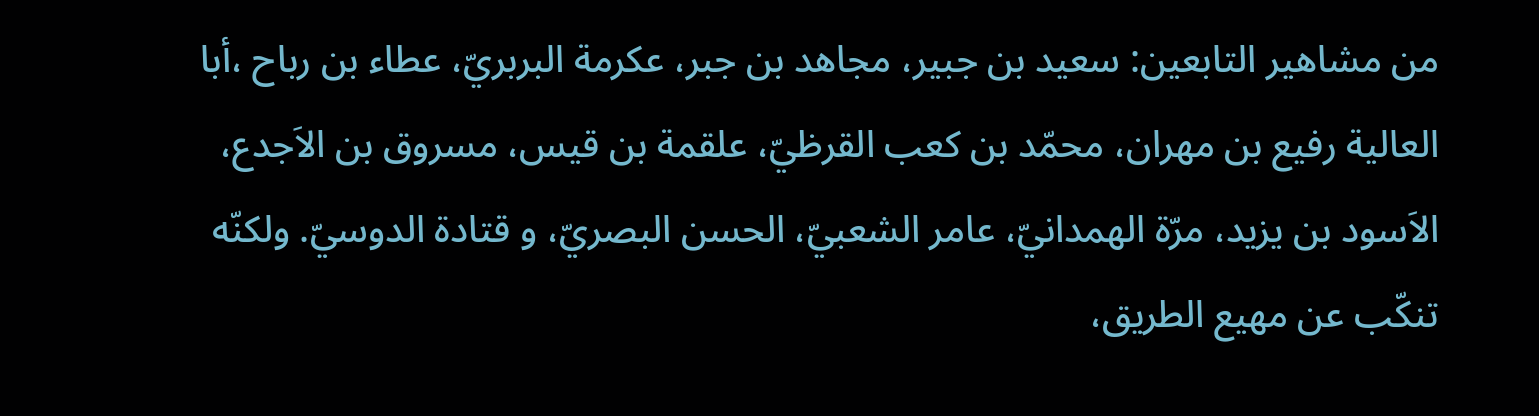من مشاهير التابعين: سعيد بن جبير، مجاهد بن جبر، عكرمة البربريّ، عطاء بن رباح ،أبا العالية رفيع بن مهران، محمّد بن كعب القرظيّ، علقمة بن قيس، مسروق بن الاَجدع، الاَسود بن يزيد، مرّة الهمدانيّ، عامر الشعبيّ، الحسن البصريّ، و قتادة الدوسيّ. ولكنّه تنكّب عن مهيع الطريق،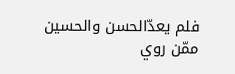فلم يعدّالحسن والحسين ممّن روي